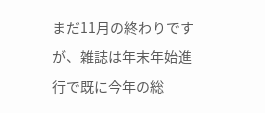まだ11月の終わりですが、雑誌は年末年始進行で既に今年の総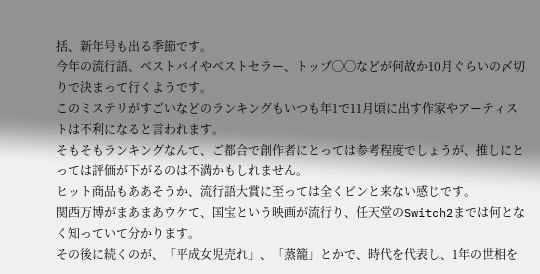括、新年号も出る季節です。
今年の流行語、ベストバイやベストセラー、トップ◯◯などが何故か10月ぐらいの〆切りで決まって行くようです。
このミステリがすごいなどのランキングもいつも年1で11月頃に出す作家やアーティストは不利になると言われます。
そもそもランキングなんて、ご都合で創作者にとっては参考程度でしょうが、推しにとっては評価が下がるのは不満かもしれません。
ヒット商品もああそうか、流行語大賞に至っては全くピンと来ない感じです。
関西万博がまあまあウケて、国宝という映画が流行り、任天堂のSwitch2までは何となく知っていて分かります。
その後に続くのが、「平成女児売れ」、「蒸籠」とかで、時代を代表し、1年の世相を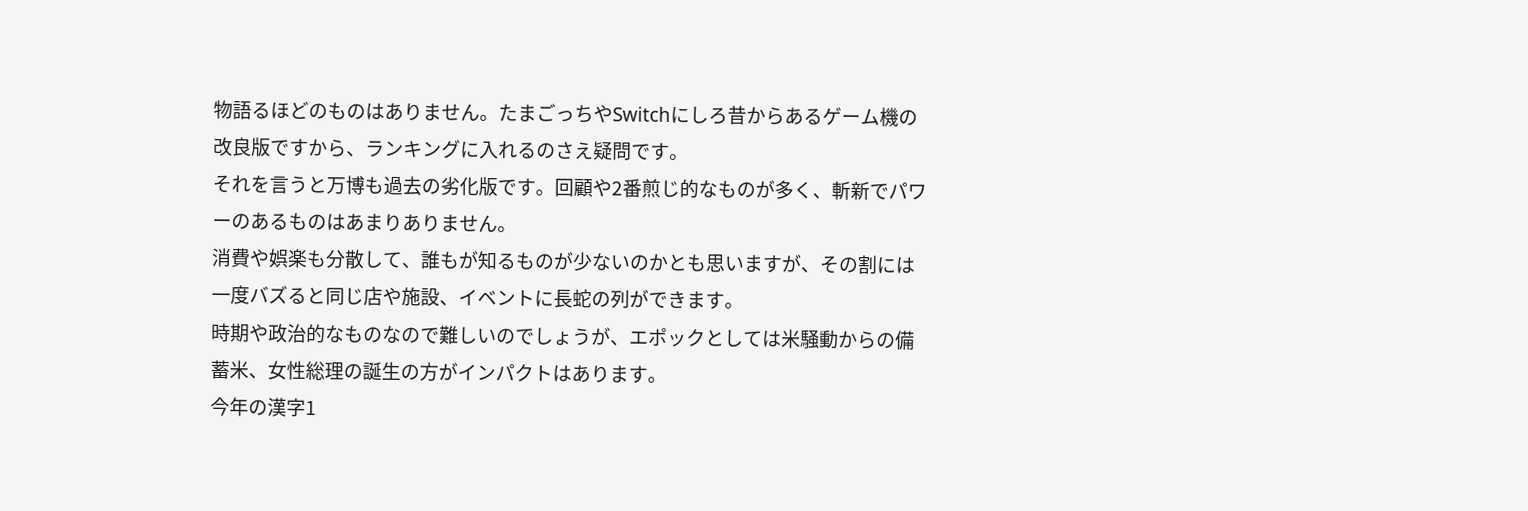物語るほどのものはありません。たまごっちやSwitchにしろ昔からあるゲーム機の改良版ですから、ランキングに入れるのさえ疑問です。
それを言うと万博も過去の劣化版です。回顧や2番煎じ的なものが多く、斬新でパワーのあるものはあまりありません。
消費や娯楽も分散して、誰もが知るものが少ないのかとも思いますが、その割には一度バズると同じ店や施設、イベントに長蛇の列ができます。
時期や政治的なものなので難しいのでしょうが、エポックとしては米騒動からの備蓄米、女性総理の誕生の方がインパクトはあります。
今年の漢字1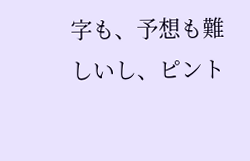字も、予想も難しいし、ピント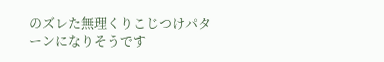のズレた無理くりこじつけパターンになりそうです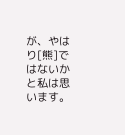が、やはり[熊]ではないかと私は思います。